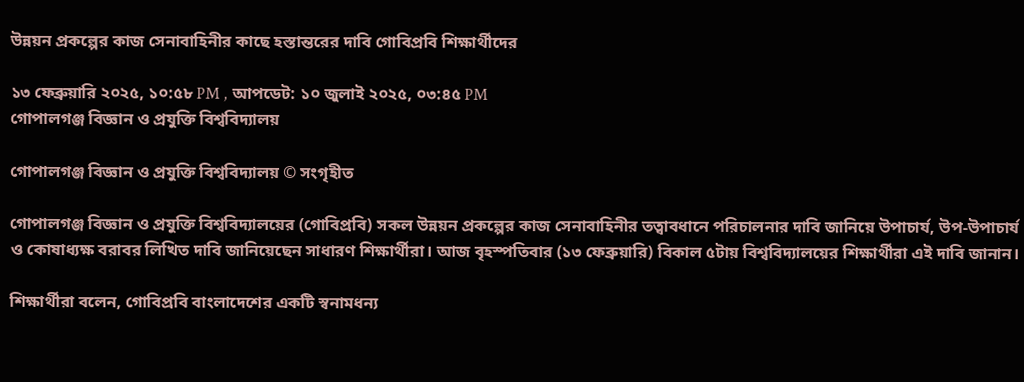উন্নয়ন প্রকল্পের কাজ সেনাবাহিনীর কাছে হস্তান্তরের দাবি গোবিপ্রবি শিক্ষার্থীদের

১৩ ফেব্রুয়ারি ২০২৫, ১০:৫৮ PM , আপডেট: ১০ জুলাই ২০২৫, ০৩:৪৫ PM
গোপালগঞ্জ বিজ্ঞান ও প্রযুক্তি বিশ্ববিদ্যালয়

গোপালগঞ্জ বিজ্ঞান ও প্রযুক্তি বিশ্ববিদ্যালয় © সংগৃহীত

গোপালগঞ্জ বিজ্ঞান ও প্রযুক্তি বিশ্ববিদ্যালয়ের (গোবিপ্রবি) সকল উন্নয়ন প্রকল্পের কাজ সেনাবাহিনীর তত্বাবধানে পরিচালনার দাবি জানিয়ে উপাচার্য, উপ-উপাচার্য ও কোষাধ্যক্ষ বরাবর লিখিত দাবি জানিয়েছেন সাধারণ শিক্ষার্থীরা। আজ বৃহস্পতিবার (১৩ ফেব্রুয়ারি) বিকাল ৫টায় বিশ্ববিদ্যালয়ের শিক্ষার্থীরা এই দাবি জানান।

শিক্ষার্থীরা বলেন, গোবিপ্রবি বাংলাদেশের একটি স্বনামধন্য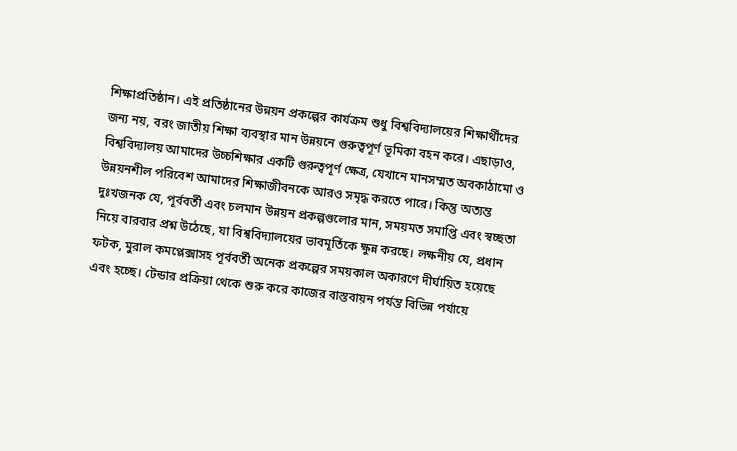শিক্ষাপ্রতিষ্ঠান। এই প্রতিষ্ঠানের উন্নয়ন প্রকল্পের কার্যক্রম শুধু বিশ্ববিদ্যালয়ের শিক্ষার্থীদের জন্য নয়, বরং জাতীয় শিক্ষা ব্যবস্থার মান উন্নয়নে গুরুত্বপূর্ণ ভূমিকা বহন করে। এছাড়াও, বিশ্ববিদ্যালয় আমাদের উচ্চশিক্ষার একটি গুরুত্বপূর্ণ ক্ষেত্র, যেখানে মানসম্মত অবকাঠামো ও উন্নয়নশীল পরিবেশ আমাদের শিক্ষাজীবনকে আরও সমৃদ্ধ করতে পারে। কিন্তু অত্যন্ত দুঃখজনক যে, পূর্ববর্তী এবং চলমান উন্নয়ন প্রকল্পগুলোর মান, সময়মত সমাপ্তি এবং স্বচ্ছতা নিয়ে বারবার প্রশ্ন উঠেছে, যা বিশ্ববিদ্যালয়ের ভাবমূর্তিকে ক্ষুন্ন করছে। লক্ষনীয় যে, প্রধান ফটক, মুরাল কমপ্লেক্সাসহ পূর্ববর্তী অনেক প্রকল্পের সময়কাল অকারণে দীর্ঘায়িত হয়েছে এবং হচ্ছে। টেন্ডার প্রক্রিয়া থেকে শুরু করে কাজের বাস্তবায়ন পর্যন্ত বিভিন্ন পর্যায়ে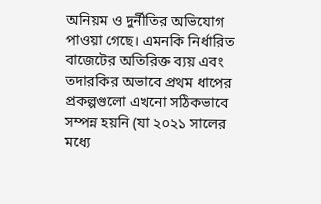অনিয়ম ও দুর্নীতির অভিযোগ পাওয়া গেছে। এমনকি নির্ধারিত বাজেটের অতিরিক্ত ব্যয় এবং তদারকির অভাবে প্রথম ধাপের প্রকল্পগুলো এখনো সঠিকভাবে সম্পন্ন হয়নি (যা ২০২১ সালের মধ্যে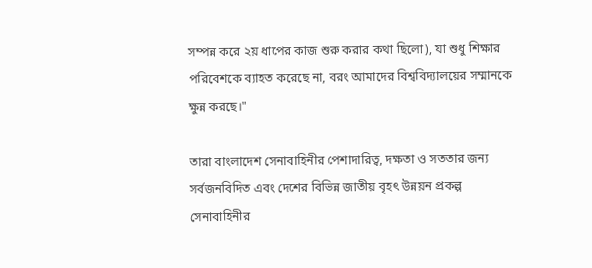সম্পন্ন করে ২য় ধাপের কাজ শুরু করার কথা ছিলো), যা শুধু শিক্ষার পরিবেশকে ব্যাহত করেছে না, বরং আমাদের বিশ্ববিদ্যালয়ের সম্মানকে ক্ষুন্ন করছে।"

তারা বাংলাদেশ সেনাবাহিনীর পেশাদারিত্ব, দক্ষতা ও সততার জন্য সর্বজনবিদিত এবং দেশের বিভিন্ন জাতীয় বৃহৎ উন্নয়ন প্রকল্প সেনাবাহিনীর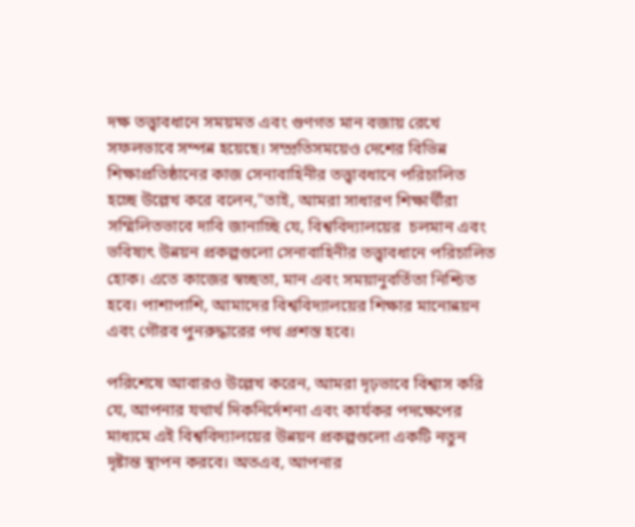দক্ষ তত্ত্বাবধানে সময়মত এবং গুণগত মান বজায় রেখে সফলভাবে সম্পন্ন হয়েছে। সম্প্রতিসময়েও দেশের বিভিন্ন শিক্ষাপ্রতিষ্ঠানের কাজ সেনাবাহিনীর তত্ত্বাবধানে পরিচালিত হচ্ছে উল্লেখ করে বলেন,"তাই, আমরা সাধারণ শিক্ষার্থীরা সম্মিলিতভাবে দাবি জানাচ্ছি যে, বিশ্ববিদ্যালয়ের  চলমান এবং ভবিষ্যৎ উন্নয়ন প্রকল্পগুলো সেনাবাহিনীর তত্ত্বাবধানে পরিচালিত হোক। এতে কাজের স্বচ্ছতা, মান এবং সময়ানুবর্তিতা নিশ্চিত হবে। পাশাপাশি, আমাদের বিশ্ববিদ্যালয়ের শিক্ষার মানোন্নয়ন এবং গৌরব পুনরুদ্ধারের পথ প্রশস্ত হবে।

পরিশেষে আবারও উল্লেখ করেন, আমরা দৃঢ়ভাবে বিশ্বাস করি যে, আপনার যথার্থ দিকনির্দেশনা এবং কার্যকর পদক্ষেপের মাধ্যমে এই বিশ্ববিদ্যালয়ের উন্নয়ন প্রকল্পগুলো একটি নতুন দৃষ্টান্ত স্থাপন করবে। অতএব, আপনার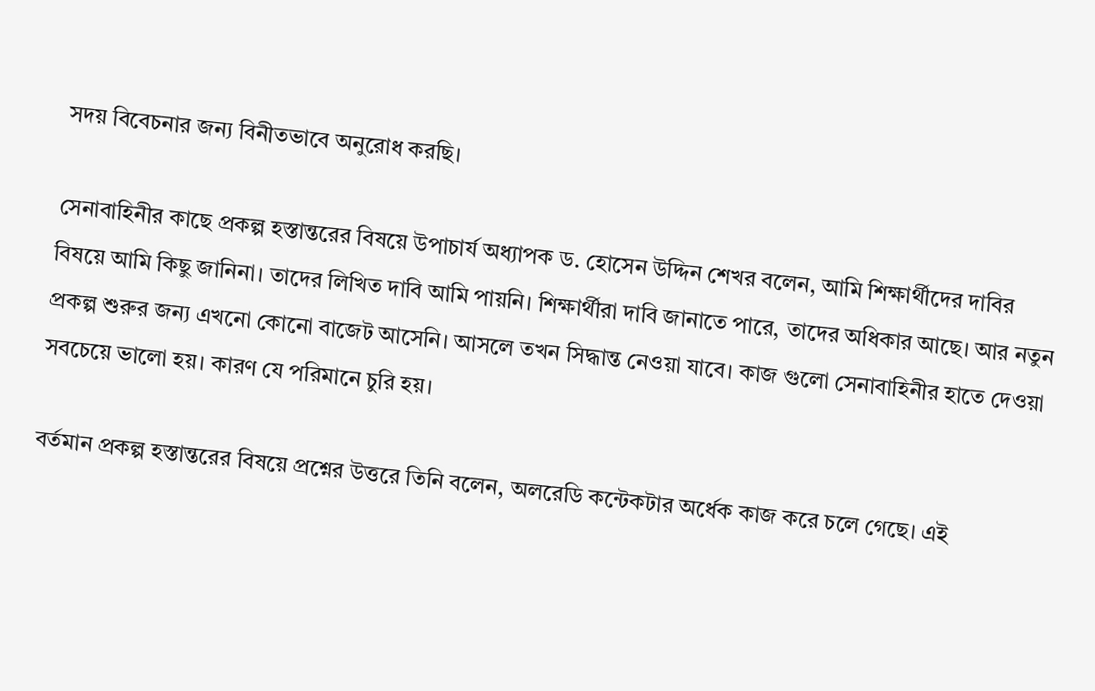সদয় বিবেচনার জন্য বিনীতভাবে অনুরোধ করছি।

সেনাবাহিনীর কাছে প্রকল্প হস্তান্তরের বিষয়ে উপাচার্য অধ্যাপক ড. হোসেন উদ্দিন শেখর বলেন, আমি শিক্ষার্থীদের দাবির বিষয়ে আমি কিছু জানিনা। তাদের লিখিত দাবি আমি পায়নি। শিক্ষার্থীরা দাবি জানাতে পারে, তাদের অধিকার আছে। আর নতুন প্রকল্প শুরুর জন্য এখনো কোনো বাজেট আসেনি। আসলে তখন সিদ্ধান্ত নেওয়া যাবে। কাজ গুলো সেনাবাহিনীর হাতে দেওয়া সবচেয়ে ভালো হয়। কারণ যে পরিমানে চুরি হয়।

বর্তমান প্রকল্প হস্তান্তরের বিষয়ে প্রশ্নের উত্তরে তিনি বলেন, অলরেডি কন্টেকটার অর্ধেক কাজ করে চলে গেছে। এই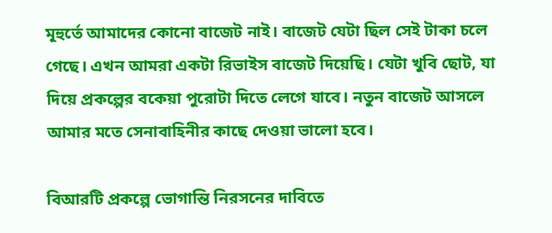মূহুর্তে আমাদের কোনো বাজেট নাই। বাজেট যেটা ছিল সেই টাকা চলে গেছে। এখন আমরা একটা রিভাইস বাজেট দিয়েছি। যেটা খুবি ছোট, যা দিয়ে প্রকল্পের বকেয়া পুরোটা দিতে লেগে যাবে। নতুন বাজেট আসলে আমার মতে সেনাবাহিনীর কাছে দেওয়া ভালো হবে।

বিআরটি প্রকল্পে ভোগান্তি নিরসনের দাবিতে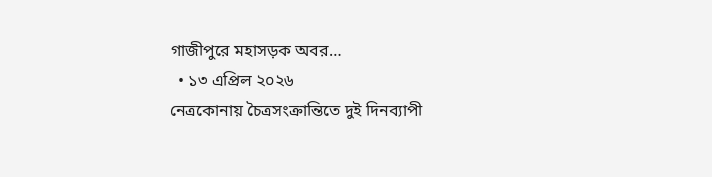গাজীপুরে মহাসড়ক অবর…
  • ১৩ এপ্রিল ২০২৬
নেত্রকোনায় চৈত্রসংক্রান্তিতে দুই দিনব্যাপী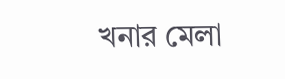খনার মেলা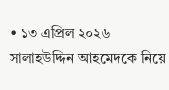• ১৩ এপ্রিল ২০২৬
সালাহউদ্দিন আহমেদকে নিয়ে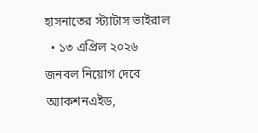হাসনাতের স্ট্যাটাস ভাইরাল
  • ১৩ এপ্রিল ২০২৬
জনবল নিয়োগ দেবে অ্যাকশনএইড,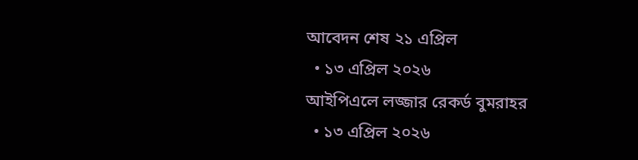আবেদন শেষ ২১ এপ্রিল
  • ১৩ এপ্রিল ২০২৬
আইপিএলে লজ্জার রেকর্ড বুমরাহর
  • ১৩ এপ্রিল ২০২৬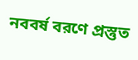নববর্ষ বরণে প্রস্তুত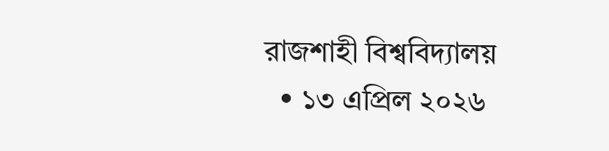রাজশাহী বিশ্ববিদ্যালয়
  • ১৩ এপ্রিল ২০২৬